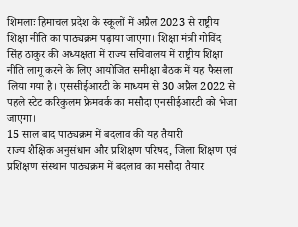शिमलाः हिमाचल प्रदेश के स्कूलों में अप्रैल 2023 से राष्ट्रीय शिक्षा नीति का पाठ्यक्रम पढ़ाया जाएगा। शिक्षा मंत्री गोविंद सिंह ठाकुर की अध्यक्षता में राज्य सचिवालय में राष्ट्रीय शिक्षा नीति लागू करने के लिए आयोजित समीक्षा बैठक में यह फैसला लिया गया है। एससीईआरटी के माध्यम से 30 अप्रैल 2022 से पहले स्टेट करिकुलम फ्रेमवर्क का मसौदा एनसीईआरटी को भेजा जाएगा।
15 साल बाद पाठ्यक्रम में बदलाव की यह तैयारी
राज्य शैक्षिक अनुसंधान और प्रशिक्षण परिषद, जिला शिक्षण एवं प्रशिक्षण संस्थान पाठ्यक्रम में बदलाव का मसौदा तैयार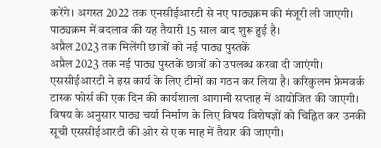करेंगे। अगस्त 2022 तक एनसीईआरटी से नए पाठ्यक्रम की मंजूरी ली जाएगी। पाठ्यक्रम में बदलाव की यह तैयारी 15 साल बाद शुरू हुई है।
अप्रैल 2023 तक मिलेंगी छात्रों को नई पाठ्य पुस्तकें
अप्रैल 2023 तक नई पाठ्य पुस्तकें छात्रों को उपलब्ध करवा दी जाएंगी। एससीईआरटी ने इस कार्य के लिए टीमों का गठन कर लिया है। करिकुलम फ्रेमवर्क टास्क फोर्स की एक दिन की कार्यशाला आगामी सप्ताह में आयोजित की जाएगी। विषय के अनुसार पाठ्य चर्या निर्माण के लिए विषय विशेषज्ञों को चिह्नित कर उनकी सूची एससीईआरटी की ओर से एक माह में तैयार की जाएगी।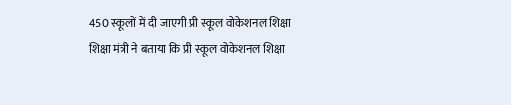450 स्कूलों में दी जाएगी प्री स्कूल वोकेशनल शिक्षा
शिक्षा मंत्री ने बताया कि प्री स्कूल वोकेशनल शिक्षा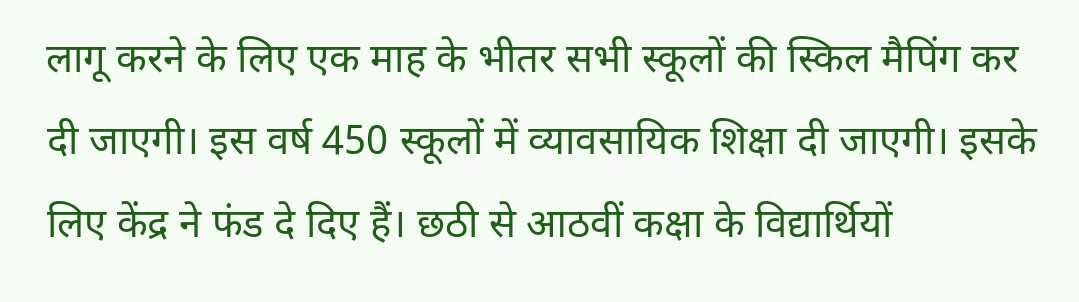लागू करने के लिए एक माह के भीतर सभी स्कूलों की स्किल मैपिंग कर दी जाएगी। इस वर्ष 450 स्कूलों में व्यावसायिक शिक्षा दी जाएगी। इसके लिए केंद्र ने फंड दे दिए हैं। छठी से आठवीं कक्षा के विद्यार्थियों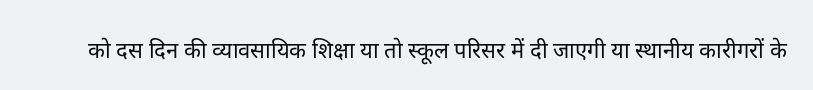को दस दिन की व्यावसायिक शिक्षा या तो स्कूल परिसर में दी जाएगी या स्थानीय कारीगरों के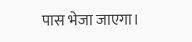पास भेजा जाएगा।